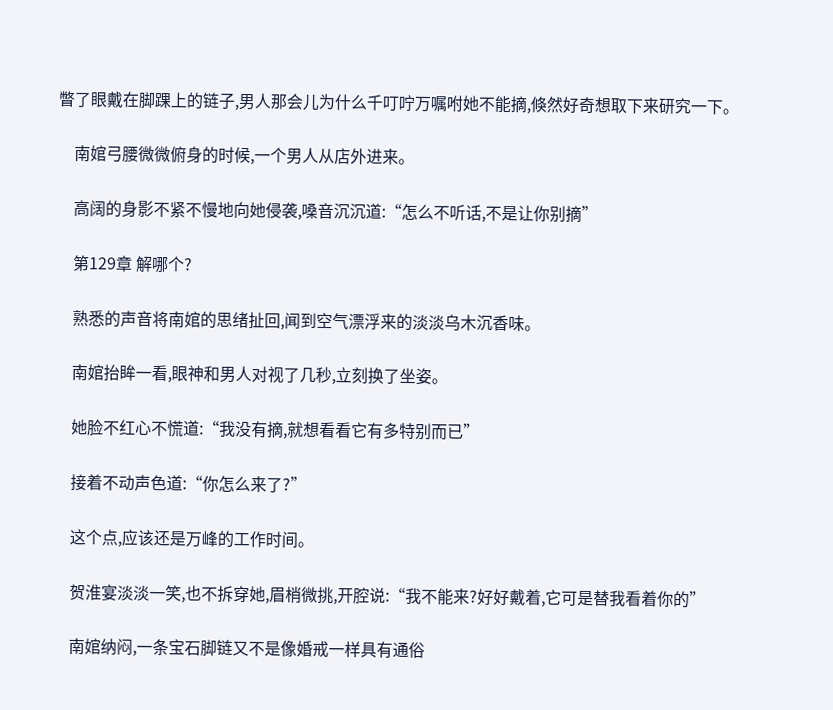瞥了眼戴在脚踝上的链子,男人那会儿为什么千叮咛万嘱咐她不能摘,倏然好奇想取下来研究一下。

    南婠弓腰微微俯身的时候,一个男人从店外进来。

    高阔的身影不紧不慢地向她侵袭,嗓音沉沉道:“怎么不听话,不是让你别摘”

    第129章 解哪个?

    熟悉的声音将南婠的思绪扯回,闻到空气漂浮来的淡淡乌木沉香味。

    南婠抬眸一看,眼神和男人对视了几秒,立刻换了坐姿。

    她脸不红心不慌道:“我没有摘,就想看看它有多特别而已”

    接着不动声色道:“你怎么来了?”

    这个点,应该还是万峰的工作时间。

    贺淮宴淡淡一笑,也不拆穿她,眉梢微挑,开腔说:“我不能来?好好戴着,它可是替我看着你的”

    南婠纳闷,一条宝石脚链又不是像婚戒一样具有通俗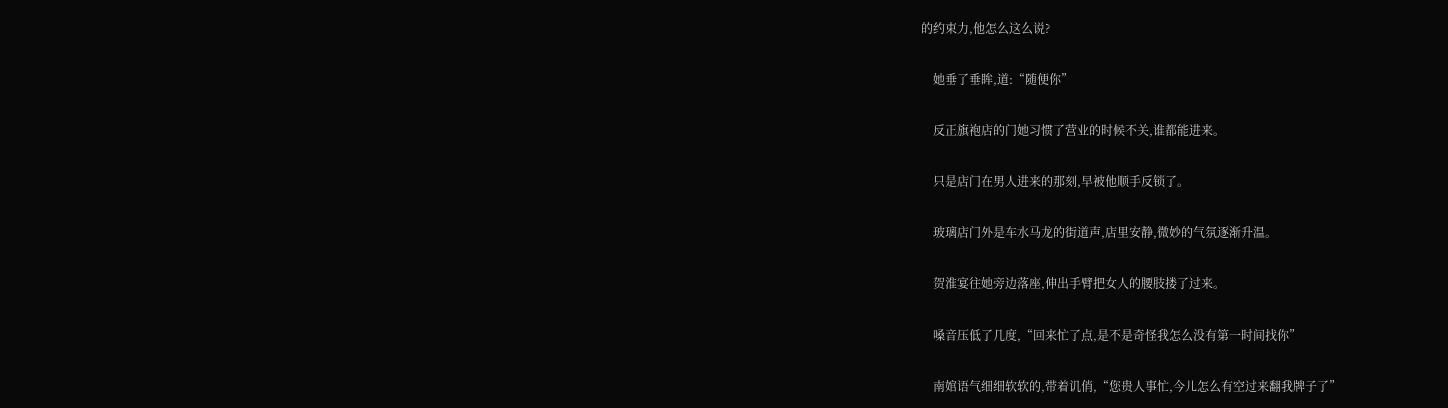的约束力,他怎么这么说?

    她垂了垂眸,道:“随便你”

    反正旗袍店的门她习惯了营业的时候不关,谁都能进来。

    只是店门在男人进来的那刻,早被他顺手反锁了。

    玻璃店门外是车水马龙的街道声,店里安静,微妙的气氛逐渐升温。

    贺淮宴往她旁边落座,伸出手臂把女人的腰肢搂了过来。

    嗓音压低了几度,“回来忙了点,是不是奇怪我怎么没有第一时间找你”

    南婠语气细细软软的,带着讥俏,“您贵人事忙,今儿怎么有空过来翻我牌子了”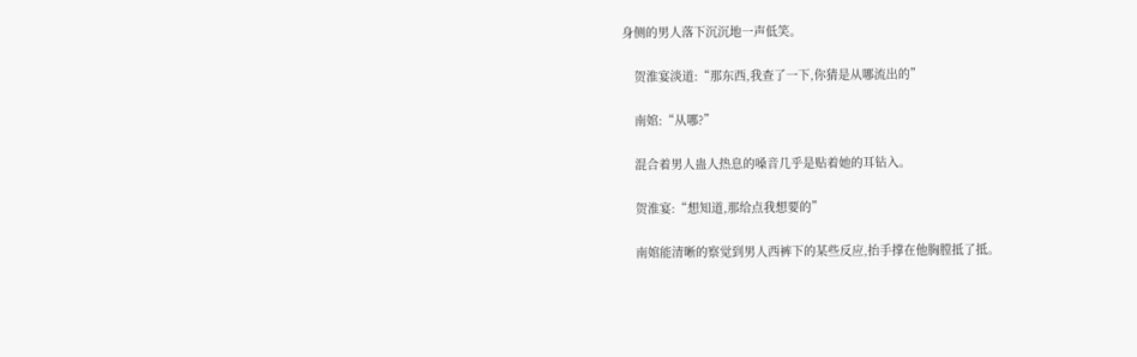身侧的男人落下沉沉地一声低笑。

    贺淮宴淡道:“那东西,我查了一下,你猜是从哪流出的”

    南婠:“从哪?”

    混合着男人蛊人热息的嗓音几乎是贴着她的耳钻入。

    贺淮宴:“想知道,那给点我想要的”

    南婠能清晰的察觉到男人西裤下的某些反应,抬手撑在他胸膛抵了抵。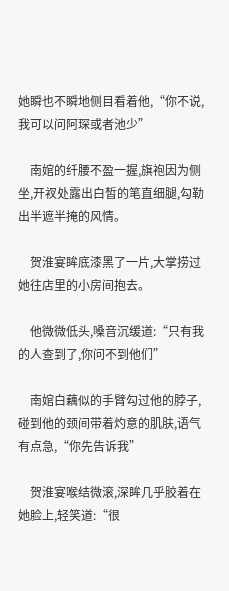她瞬也不瞬地侧目看着他,“你不说,我可以问阿琛或者池少”

    南婠的纤腰不盈一握,旗袍因为侧坐,开衩处露出白皙的笔直细腿,勾勒出半遮半掩的风情。

    贺淮宴眸底漆黑了一片,大掌捞过她往店里的小房间抱去。

    他微微低头,嗓音沉缓道:“只有我的人查到了,你问不到他们”

    南婠白藕似的手臂勾过他的脖子,碰到他的颈间带着灼意的肌肤,语气有点急,“你先告诉我”

    贺淮宴喉结微滚,深眸几乎胶着在她脸上,轻笑道:“很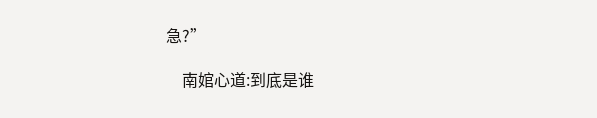急?”

    南婠心道:到底是谁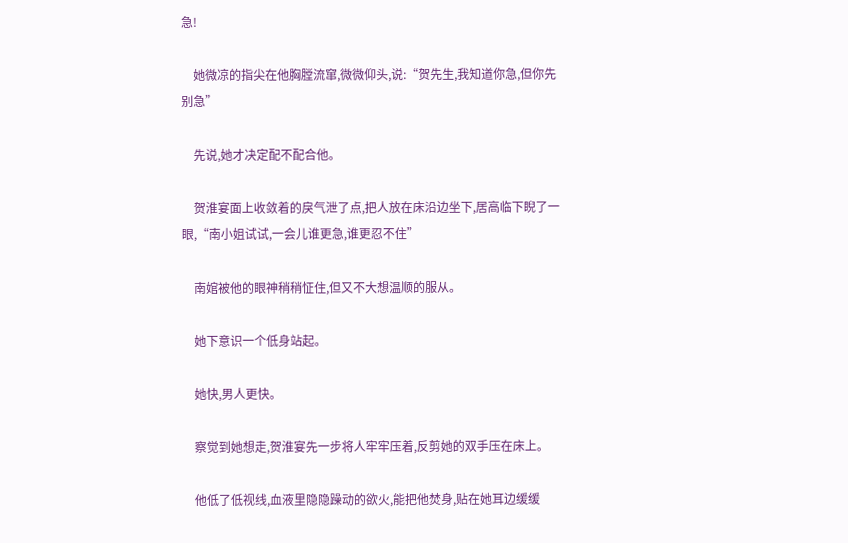急!

    她微凉的指尖在他胸膛流窜,微微仰头,说:“贺先生,我知道你急,但你先别急”

    先说,她才决定配不配合他。

    贺淮宴面上收敛着的戾气泄了点,把人放在床沿边坐下,居高临下睨了一眼,“南小姐试试,一会儿谁更急,谁更忍不住”

    南婠被他的眼神稍稍怔住,但又不大想温顺的服从。

    她下意识一个低身站起。

    她快,男人更快。

    察觉到她想走,贺淮宴先一步将人牢牢压着,反剪她的双手压在床上。

    他低了低视线,血液里隐隐躁动的欲火,能把他焚身,贴在她耳边缓缓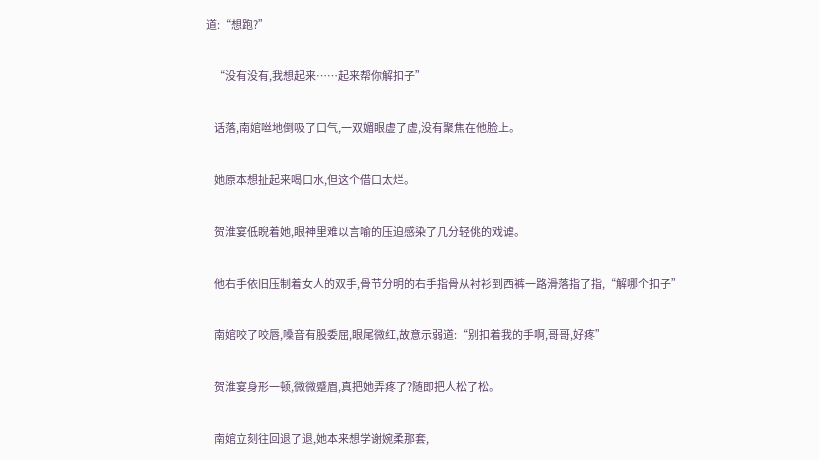道:“想跑?”

    “没有没有,我想起来……起来帮你解扣子”

    话落,南婠咝地倒吸了口气,一双媚眼虚了虚,没有聚焦在他脸上。

    她原本想扯起来喝口水,但这个借口太烂。

    贺淮宴低睨着她,眼神里难以言喻的压迫感染了几分轻佻的戏谑。

    他右手依旧压制着女人的双手,骨节分明的右手指骨从衬衫到西裤一路滑落指了指,“解哪个扣子”

    南婠咬了咬唇,嗓音有股委屈,眼尾微红,故意示弱道:“别扣着我的手啊,哥哥,好疼”

    贺淮宴身形一顿,微微蹙眉,真把她弄疼了?随即把人松了松。

    南婠立刻往回退了退,她本来想学谢婉柔那套,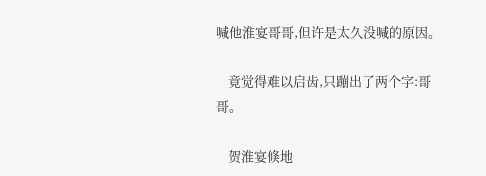喊他淮宴哥哥,但许是太久没喊的原因。

    竟觉得难以启齿,只蹦出了两个字:哥哥。

    贺淮宴倏地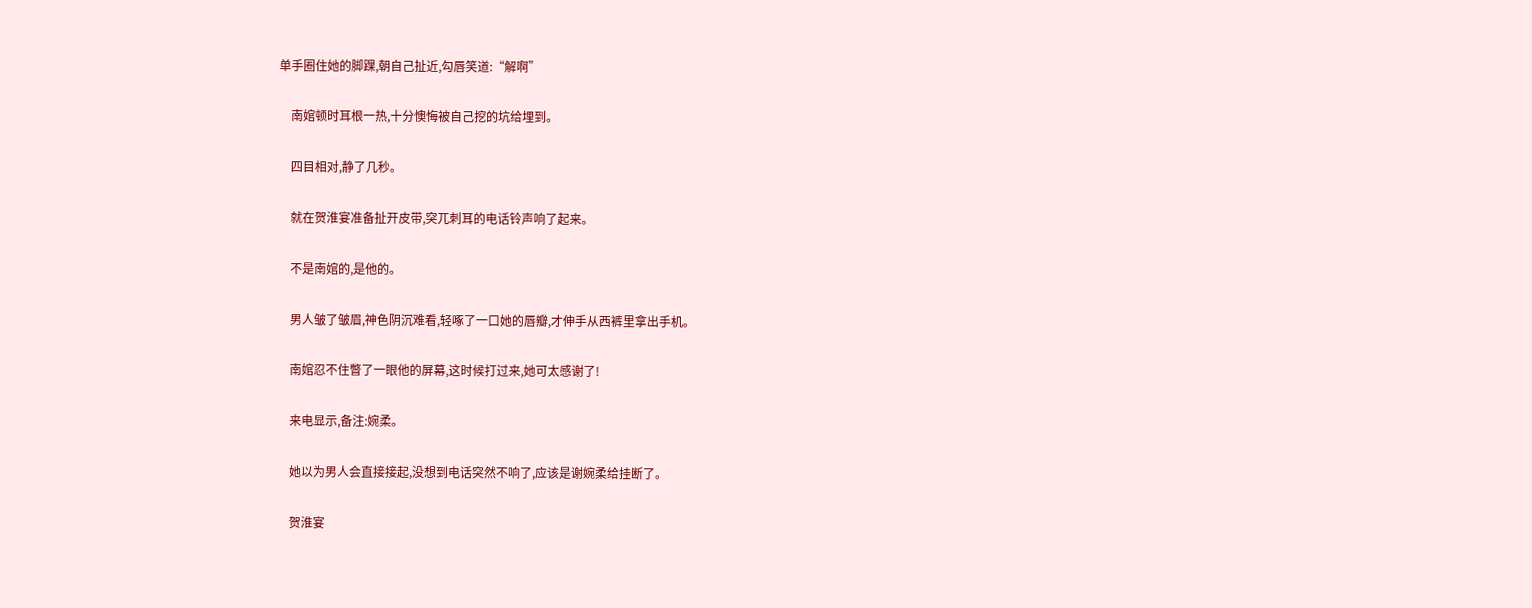单手圈住她的脚踝,朝自己扯近,勾唇笑道:“解啊”

    南婠顿时耳根一热,十分懊悔被自己挖的坑给埋到。

    四目相对,静了几秒。

    就在贺淮宴准备扯开皮带,突兀刺耳的电话铃声响了起来。

    不是南婠的,是他的。

    男人皱了皱眉,神色阴沉难看,轻啄了一口她的唇瓣,才伸手从西裤里拿出手机。

    南婠忍不住瞥了一眼他的屏幕,这时候打过来,她可太感谢了!

    来电显示,备注:婉柔。

    她以为男人会直接接起,没想到电话突然不响了,应该是谢婉柔给挂断了。

    贺淮宴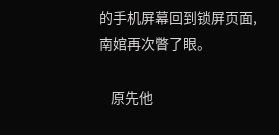的手机屏幕回到锁屏页面,南婠再次瞥了眼。

    原先他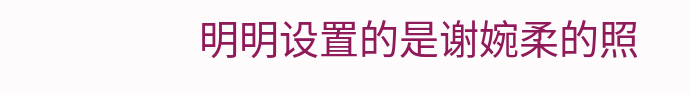明明设置的是谢婉柔的照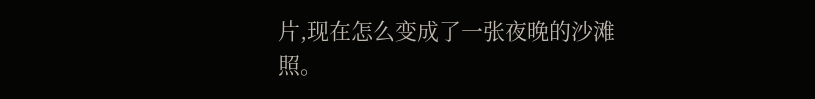片,现在怎么变成了一张夜晚的沙滩照。